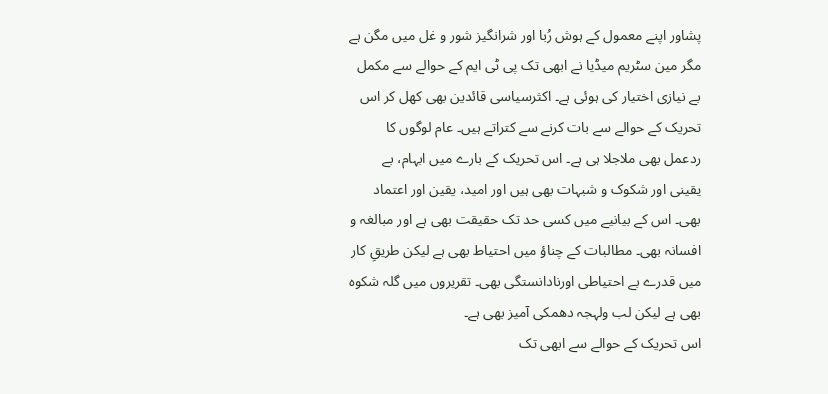پشاور اپنے معمول کے ہوش رُبا اور شرانگیز شور و غل میں مگن ہے مگر مین سٹریم میڈیا نے ابھی تک پی ٹی ایم کے حوالے سے مکمل بے نیازی اختیار کی ہوئی ہے۔ اکثرسیاسی قائدین بھی کھل کر اس تحریک کے حوالے سے بات کرنے سے کتراتے ہیں۔ عام لوگوں کا ردعمل بھی ملاجلا ہی ہے۔ اس تحریک کے بارے میں ابہام، بے یقینی اور شکوک و شبہات بھی ہیں اور امید، یقین اور اعتماد بھی۔ اس کے بیانیے میں کسی حد تک حقیقت بھی ہے اور مبالغہ و افسانہ بھی۔ مطالبات کے چناؤ میں احتیاط بھی ہے لیکن طریقِ کار میں قدرے بے احتیاطی اورنادانستگی بھی۔ تقریروں میں گلہ شکوہ بھی ہے لیکن لب ولہجہ دھمکی آمیز بھی ہے۔
اس تحریک کے حوالے سے ابھی تک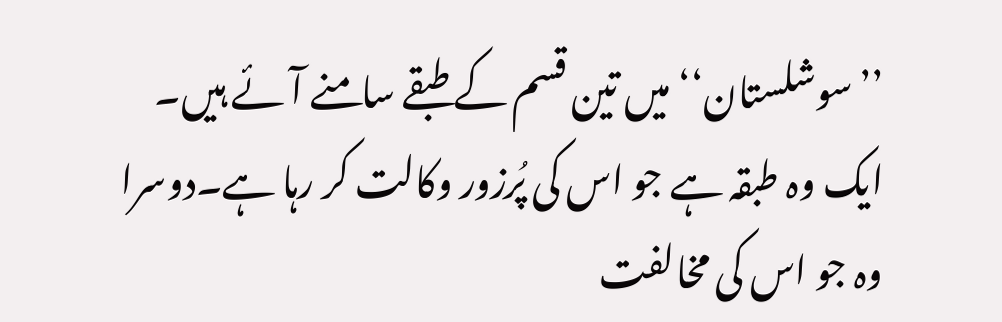’’سوشلستان‘‘ میں تین قسم کے طبقے سامنے آئے ہیں۔ ایک وہ طبقہ ہے جو اس کی پُرزور وکالت کر رہا ہے۔دوسرا وہ جو اس کی مخالفت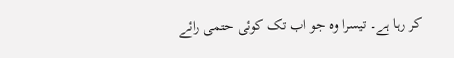کر رہا ہے۔ تیسرا وہ جو اب تک کوئی حتمی رائے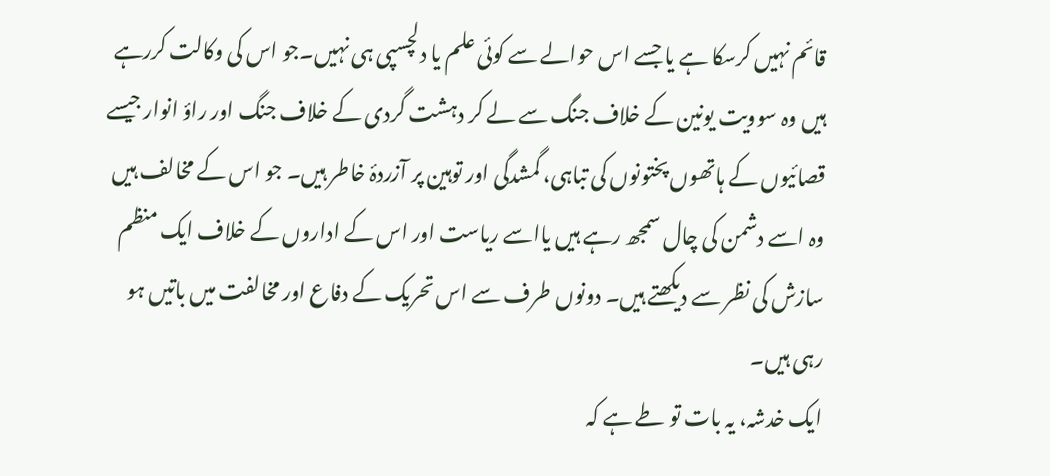قائم نہیں کرسکا ہے یا جسے اس حوالے سے کوئی علم یا دلچسپی ہی نہیں۔جو اس کی وکالت کررہے ہیں وہ سوویت یونین کے خلاف جنگ سے لے کر دہشت گردی کے خلاف جنگ اور راؤ انوار جیسے قصائیوں کے ہاتھوں پختونوں کی تباہی، گمشدگی اور توہین پر آزردۂ خاطر ہیں۔ جو اس کے مخالف ہیں وہ اسے دشمن کی چال سمجھ رہے ہیں یااسے ریاست اور اس کے اداروں کے خلاف ایک منظم سازش کی نظر سے دیکھتے ہیں۔ دونوں طرف سے اس تحریک کے دفاع اور مخالفت میں باتیں ہو رہی ہیں۔
ایک خدشہ، یہ بات تو طے ہے کہ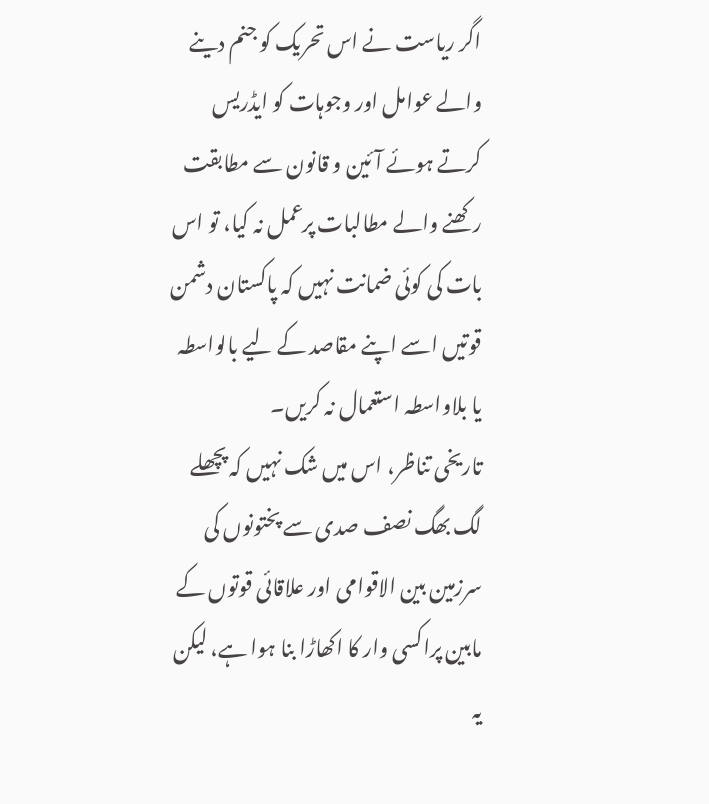اگر ریاست نے اس تحریک کو جنم دینے والے عوامل اور وجوہات کو ایڈریس کرتے ہوئے آئین و قانون سے مطابقت رکھنے والے مطالبات پرعمل نہ کیا، تو اس بات کی کوئی ضمانت نہیں کہ پاکستان دشمن قوتیں اسے اپنے مقاصد کے لیے بالواسطہ یا بلاواسطہ استعمال نہ کریں۔
تاریخی تناظر، اس میں شک نہیں کہ پچھلے لگ بھگ نصف صدی سے پختونوں کی سرزمین بین الاقوامی اور علاقائی قوتوں کے مابین پراکسی وار کا اکھاڑا بنا ہوا ہے، لیکن یہ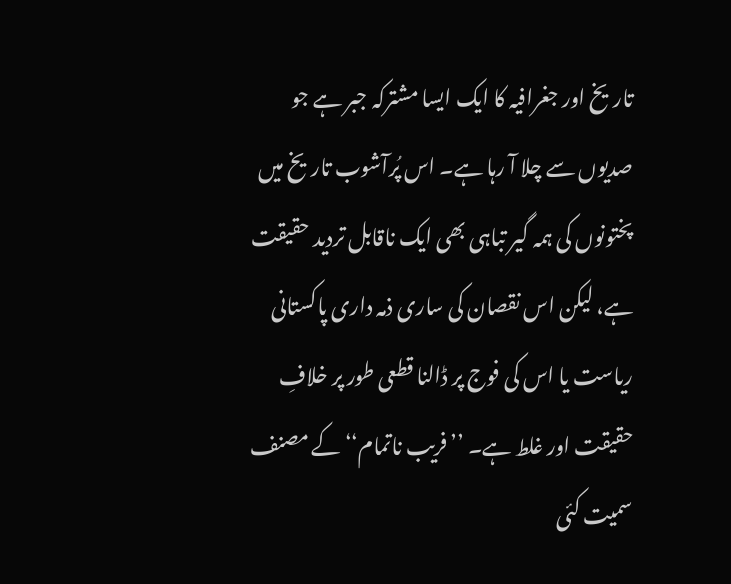تاریخ اور جغرافیہ کا ایک ایسا مشترکہ جبر ہے جو صدیوں سے چلا آ رہا ہے۔ اس پُرآشوب تاریخ میں پختونوں کی ہمہ گیر تباہی بھی ایک ناقابل تردید حقیقت ہے، لیکن اس نقصان کی ساری ذمہ داری پاکستانی ریاست یا اس کی فوج پر ڈالنا قطعی طور پر خلافِ حقیقت اور غلط ہے۔ ’’فریب ناتمام‘‘ کے مصنف سمیت کئی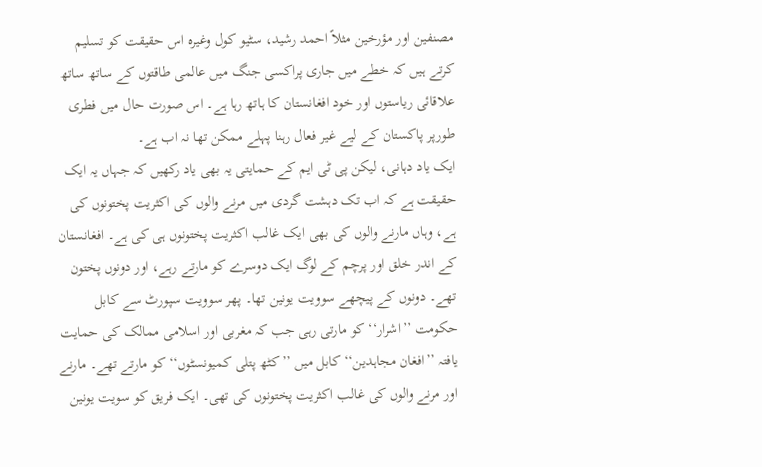مصنفین اور مؤرخین مثلاً احمد رشید، سٹیو کول وغیرہ اس حقیقت کو تسلیم کرتے ہیں کہ خطے میں جاری پراکسی جنگ میں عالمی طاقتوں کے ساتھ ساتھ علاقائی ریاستوں اور خود افغانستان کا ہاتھ رہا ہے۔ اس صورت حال میں فطری طورپر پاکستان کے لیے غیر فعال رہنا پہلے ممکن تھا نہ اب ہے۔
ایک یاد دہانی، لیکن پی ٹی ایم کے حمایتی یہ بھی یاد رکھیں کہ جہاں یہ ایک حقیقت ہے کہ اب تک دہشت گردی میں مرنے والوں کی اکثریت پختونوں کی ہے، وہاں مارنے والوں کی بھی ایک غالب اکثریت پختونوں ہی کی ہے۔ افغانستان کے اندر خلق اور پرچم کے لوگ ایک دوسرے کو مارتے رہے، اور دونوں پختون تھے۔ دونوں کے پیچھے سوویت یونین تھا۔ پھر سوویت سپورٹ سے کابل حکومت ’’اشرار‘‘ کو مارتی رہی جب کہ مغربی اور اسلامی ممالک کی حمایت یافتہ ’’افغان مجاہدین‘‘ کابل میں ’’کٹھ پتلی کمیونسٹوں‘‘ کو مارتے تھے۔ مارنے اور مرنے والوں کی غالب اکثریت پختونوں کی تھی۔ ایک فریق کو سویت یونین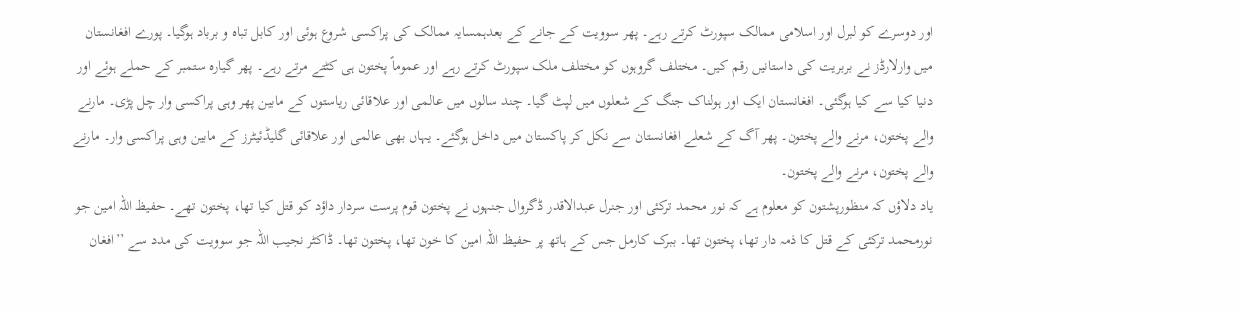اور دوسرے کو لبرل اور اسلامی ممالک سپورٹ کرتے رہے۔ پھر سوویت کے جانے کے بعدہمسایہ ممالک کی پراکسی شروع ہوئی اور کابل تباہ و برباد ہوگیا۔ پورے افغانستان میں وارلارڈز نے بربریت کی داستانیں رقم کیں۔ مختلف گروہوں کو مختلف ملک سپورٹ کرتے رہے اور عموماً پختون ہی کٹتے مرتے رہے۔ پھر گیارہ ستمبر کے حملے ہوئے اور دنیا کیا سے کیا ہوگئی۔ افغانستان ایک اور ہولناک جنگ کے شعلوں میں لپٹ گیا۔ چند سالوں میں عالمی اور علاقائی ریاستوں کے مابین پھر وہی پراکسی وار چل پڑی۔ مارنے والے پختون، مرنے والے پختون۔ پھر آگ کے شعلے افغانستان سے نکل کر پاکستان میں داخل ہوگئے۔ یہاں بھی عالمی اور علاقائی گلیڈئیٹرز کے مابین وہی پراکسی وار۔ مارنے والے پختون، مرنے والے پختون۔
یاد دلاؤں کہ منظورپشتون کو معلوم ہے کہ نور محمد ترکئی اور جنرل عبدالاقدر ڈگروال جنہوں نے پختون قوم پرست سردار داؤد کو قتل کیا تھا، پختون تھے۔ حفیظ اللہ امین جو نورمحمد ترکئی کے قتل کا ذمہ دار تھا، پختون تھا۔ ببرک کارمل جس کے ہاتھ پر حفیظ اللہ امین کا خون تھا، پختون تھا۔ ڈاکٹر نجیب اللہ جو سوویت کی مدد سے ’’افغان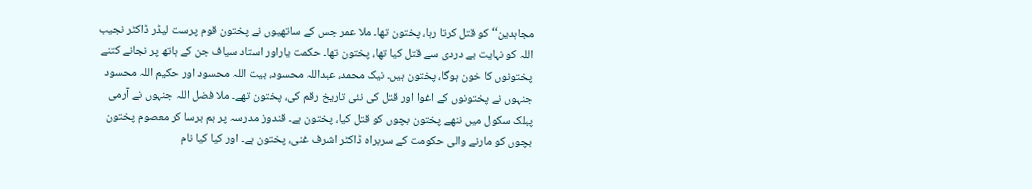مجاہدین‘‘ کو قتل کرتا رہا، پختون تھا۔ ملا عمر جس کے ساتھیوں نے پختون قوم پرست لیڈر ڈاکٹر نجیب اللہ کو نہایت بے دردی سے قتل کیا تھا، پختون تھا۔ حکمت یاراور استاد سیاف جن کے ہاتھ پر نجانے کتنے پختونوں کا خون ہوگا، پختون ہیں۔ نیک محمد، عبداللہ محسود، بیت اللہ محسود اور حکیم اللہ محسود جنہوں نے پختونوں کے اغوا اور قتل کی نئی تاریخ رقم کی، پختون تھے۔ ملا فضل اللہ جنہوں نے آرمی پبلک سکول میں ننھے پختون بچوں کو قتل کیا، پختون ہے۔ قندوز مدرسہ پر بم برسا کر معصوم پختون بچوں کو مارنے والی حکومت کے سربراہ ڈاکٹر اشرف غنی، پختون ہے۔ اور کیا کیا نام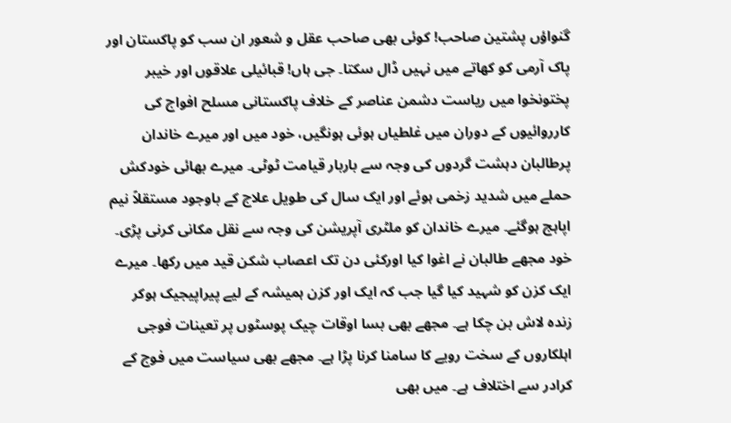گنواؤں پشتین صاحب! کوئی بھی صاحب عقل و شعور ان سب کو پاکستان اور پاک آرمی کو کھاتے میں نہیں ڈال سکتا۔ جی ہاں! قبائیلی علاقوں اور خیبر پختونخوا میں ریاست دشمن عناصر کے خلاف پاکستانی مسلح افواج کی کارروائیوں کے دوران میں غلطیاں ہوئی ہونگیں، خود میں اور میرے خاندان پرطالبان دہشت گردوں کی وجہ سے باربار قیامت ٹوٹی۔ میرے بھائی خودکش حملے میں شدید زخمی ہوئے اور ایک سال کی طویل علاج کے باوجود مستقلاً نیم اپاہج ہوگئے۔ میرے خاندان کو ملٹری آپریشن کی وجہ سے نقل مکانی کرنی پڑی۔ خود مجھے طالبان نے اغوا کیا اورکئی دن تک اعصاب شکن قید میں رکھا۔ میرے ایک کزن کو شہید کیا گیا جب کہ ایک اور کزن ہمیشہ کے لیے پیراپیجیک ہوکر زندہ لاش بن چکا ہے۔ مجھے بھی بسا اوقات چیک پوسٹوں پر تعینات فوجی اہلکاروں کے سخت رویے کا سامنا کرنا پڑا ہے۔ مجھے بھی سیاست میں فوج کے کرادر سے اختلاف ہے۔ میں بھی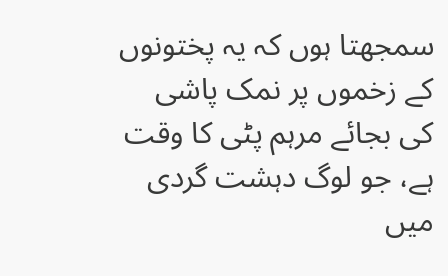سمجھتا ہوں کہ یہ پختونوں کے زخموں پر نمک پاشی کی بجائے مرہم پٹی کا وقت ہے، جو لوگ دہشت گردی میں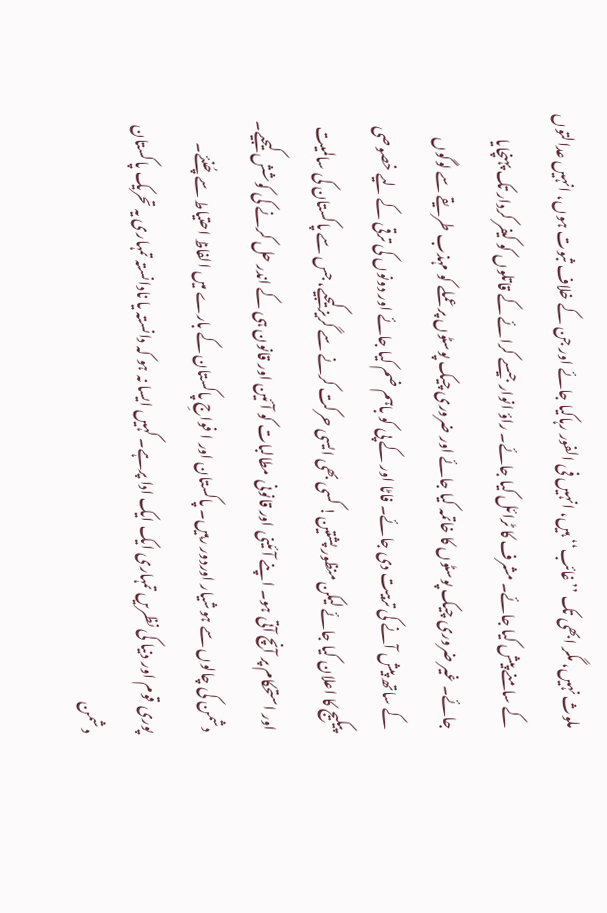ملوث نہیں، مگر ابھی تک ’’غائب‘‘ ہیں، انہیں فی الفور رہاکیا جائے اور جن کے خلاف ثبوت ہوں، انہیں عدالتوں کے سامنے پیش کیا جائے۔ مشرف کا ٹرائل کیا جائے۔ راؤ انوار جیسے کرائے کے قاتلوں کو کیفر کردار تک پہنچایا جائے۔ غیر ضروری چیک پوسٹوں کا خاتمہ کیا جائے اور ضروری چیک پوسٹوں پر عملے کو مہذب طریقے سے لوگوں کے ساتھ پیش آنے کی تربیت دی جائے۔ فاٹا اور کے پی کو باہم ضم کیا جائے اور دونوں کی ترقی کے لیے خصوصی پیکیج کا اعلان کیا جائے لیکن منظور پشتین! کسی بھی ایسی حرکت کرنے سے گریزکیجیے، جس سے پاکستان کی سالمیت اور استحکام پر آنچ آتی ہو۔ اپنے آئینی اور قانونی مطالبات کو آئین اور قانون ہی کے اندر حل کرنے کی کوشش کیجیے۔ دشمن کی چالوں سے ہوشیار اوردور رہیں۔ پاکستان اور ا فواجِ پاکستان کے بارے میں الفاظ احتیاط سے چُنئے۔ پوری قوم اور دنیا کی نظریں تمہاری ایک ایک ادا پرہے۔ کہیں ایسا نہ ہو کہ دانستہ یا نادانستہ تمہاری یہ تحریک پاکستان دشمن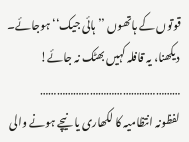قوتوں کے ہاتھوں ’’ہائی جیک‘‘ ہوجائے۔
دیکھنا، یہ قافلہ کہیں بھٹک نہ جائے!
……………………………………………
لفظونہ انتظامیہ کا لکھاری یا نیچے ہونے والی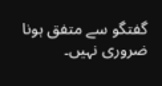گفتگو سے متفق ہونا ضروری نہیں۔